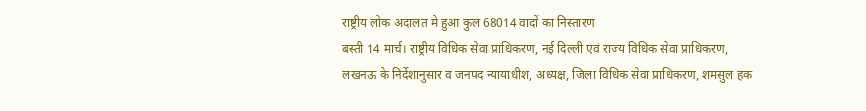राष्ट्रीय लोक अदालत मे हुआ कुल 68014 वादों का निस्तारण
बस्ती 14 मार्च। राष्ट्रीय विधिक सेवा प्राधिकरण, नई दिल्ली एवं राज्य विधिक सेवा प्राधिकरण, लखनऊ के निर्देशानुसार व जनपद न्यायाधीश, अध्यक्ष, जिला विधिक सेवा प्राधिकरण, शमसुल हक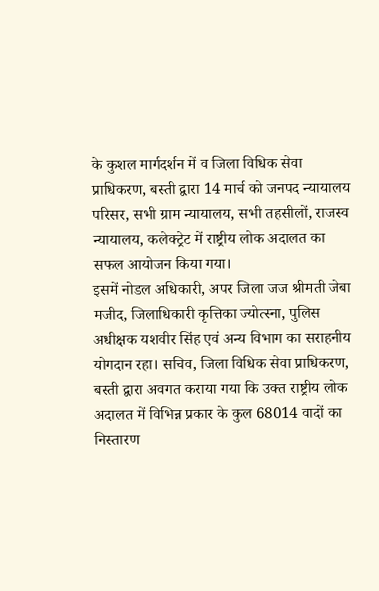के कुशल मार्गदर्शन में व जिला विधिक सेवा प्राधिकरण, बस्ती द्वारा 14 मार्च को जनपद न्यायालय परिसर, सभी ग्राम न्यायालय, सभी तहसीलों, राजस्व न्यायालय, कलेक्ट्रेट में राष्ट्रीय लोक अदालत का सफल आयोजन किया गया।
इसमें नोडल अधिकारी, अपर जिला जज श्रीमती जेबा मजीद, जिलाधिकारी कृत्तिका ज्योत्स्ना, पुलिस अधीक्षक यशवीर सिंह एवं अन्य विभाग का सराहनीय योगदान रहा। सचिव, जिला विधिक सेवा प्राधिकरण, बस्ती द्वारा अवगत कराया गया कि उक्त राष्ट्रीय लोक अदालत में विभिन्न प्रकार के कुल 68014 वादों का निस्तारण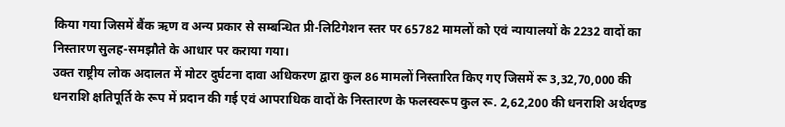किया गया जिसमें बैंक ऋण व अन्य प्रकार से सम्बन्धित प्री-लिटिगेशन स्तर पर 65782 मामलों को एवं न्यायालयों के 2232 वादों का निस्तारण सुलह-समझौते के आधार पर कराया गया।
उक्त राष्ट्रीय लोक अदालत में मोटर दुर्घटना दावा अधिकरण द्वारा कुल 86 मामलों निस्तारित किए गए जिसमें रू 3,32,70,000 की धनराशि क्षतिपूर्ति के रूप में प्रदान की गई एवं आपराधिक वादों के निस्तारण के फलस्वरूप कुल रू. 2,62,200 की धनराशि अर्थदण्ड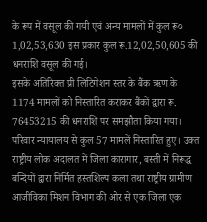के रूप में वसूल की गयी एवं अन्य मामलों में कुल रू० 1,02,53,630 इस प्रकार कुल रू.12,02,50,605 की धनराशि वसूल की गई।
इसके अतिरिक्त प्री लिटिगेशन स्तर के बैंक ऋण के 1174 मामलों को निस्तारित कराकर बैंकों द्वारा रू. 76453215 की धनराशि पर समझौता किया गया। परिवार न्यायालय से कुल 57 मामलें निस्तारित हुए। उक्त राष्ट्रीय लोक अदालत में जिला कारागार, बस्ती में निरूद्ध बन्दियों द्वारा निर्मित हस्तशिल्प कला तथा राष्ट्रीय ग्रामीण आजीविका मिशन विभाग की ओर से एक जिला एक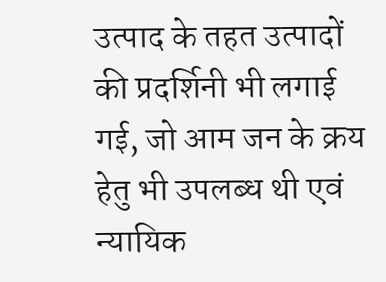उत्पाद के तहत उत्पादों की प्रदर्शिनी भी लगाई गई, जो आम जन के क्रय हेतु भी उपलब्ध थी एवं न्यायिक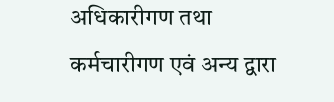अधिकारीगण तथा कर्मचारीगण एवं अन्य द्वारा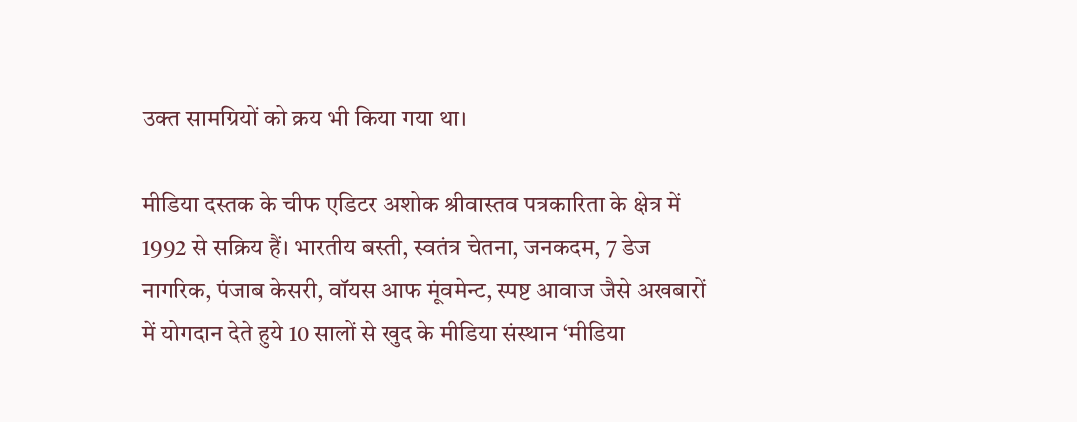उक्त सामग्रियों को क्रय भी किया गया था।

मीडिया दस्तक के चीफ एडिटर अशोक श्रीवास्तव पत्रकारिता के क्षेत्र में 1992 से सक्रिय हैं। भारतीय बस्ती, स्वतंत्र चेतना, जनकदम, 7 डेज नागरिक, पंजाब केसरी, वॉयस आफ मूंवमेन्ट, स्पष्ट आवाज जैसे अखबारों में योगदान देते हुये 10 सालों से खुद के मीडिया संस्थान ‘मीडिया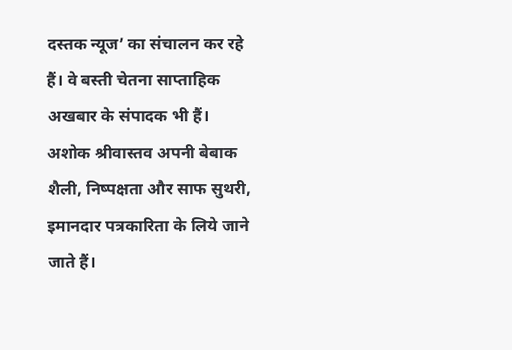दस्तक न्यूज’ का संचालन कर रहे हैं। वे बस्ती चेतना साप्ताहिक अखबार के संपादक भी हैं। अशोक श्रीवास्तव अपनी बेबाक शैली, निष्पक्षता और साफ सुथरी, इमानदार पत्रकारिता के लिये जाने जाते हैं।